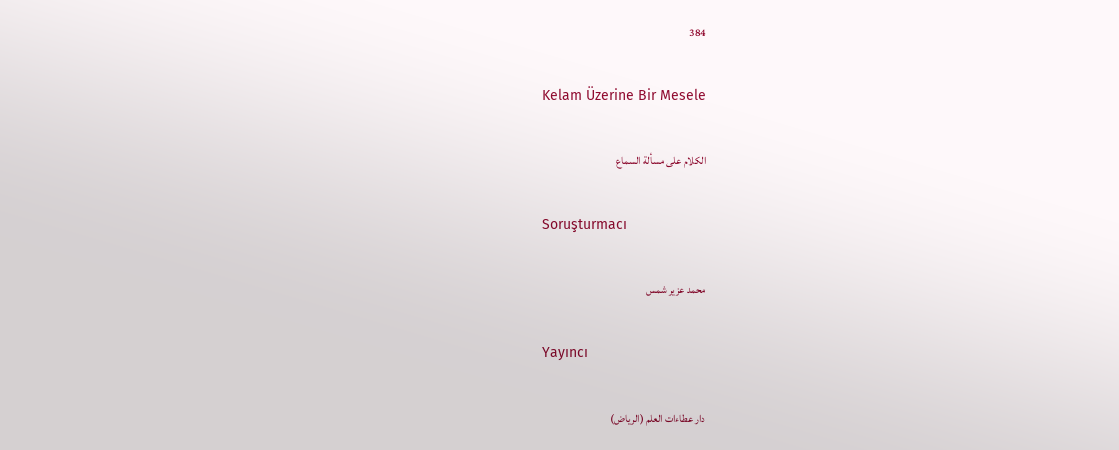384

Kelam Üzerine Bir Mesele

الكلام على مسألة السماع

Soruşturmacı

محمد عزير شمس

Yayıncı

دار عطاءات العلم (الرياض)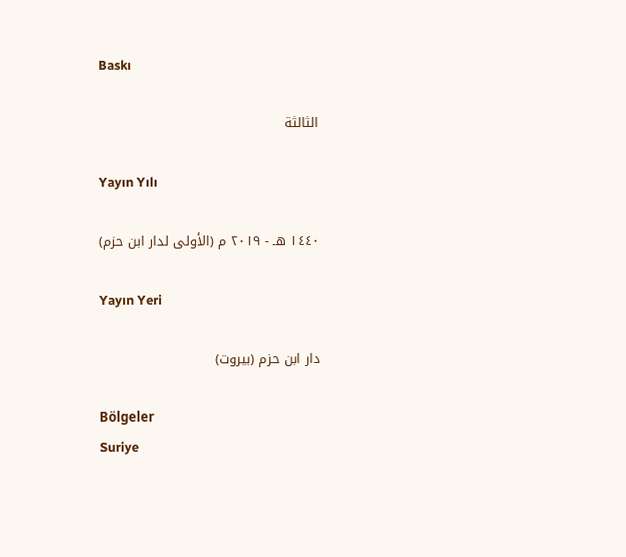Baskı

الثالثة

Yayın Yılı

١٤٤٠ هـ - ٢٠١٩ م (الأولى لدار ابن حزم)

Yayın Yeri

دار ابن حزم (بيروت)

Bölgeler
Suriye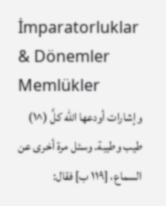İmparatorluklar & Dönemler
Memlükler
وإشارات أودعها الله كلَّ (^١) طيب وطيبة. وسئل مرة أخرى عن السماع، [١١٩ ب] فقال: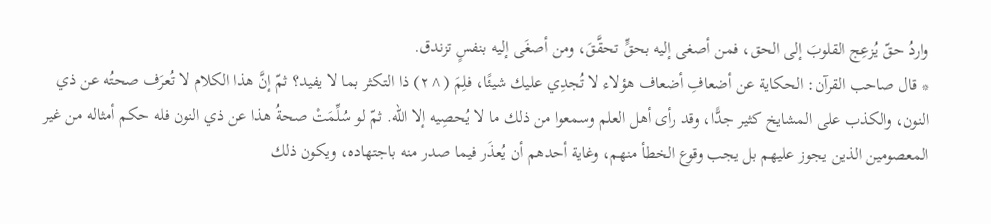واردُ حقّ يُزعِج القلوبَ إلى الحق، فمن أصغى إليه بحقٍّ تحقَّقَ، ومن أصغَى إليه بنفسٍ تزندق.
* قال صاحب القرآن: الحكاية عن أضعافِ أضعاف هؤلاء لا تُجدِي عليك شيئًا، فلِمَ (^٢) ذا التكثر بما لا يفيد؟ ثمّ إنَّ هذا الكلام لا تُعرَف صحتُه عن ذي النون، والكذب على المشايخ كثير جدًّا، وقد رأى أهل العلم وسمعوا من ذلك ما لا يُحصِيه إلا الله. ثمّ لو سُلِّمَتْ صحةُ هذا عن ذي النون فله حكم أمثاله من غير المعصومين الذين يجوز عليهم بل يجب وقوع الخطأ منهم، وغاية أحدهم أن يُعذَر فيما صدر منه باجتهاده، ويكون ذلك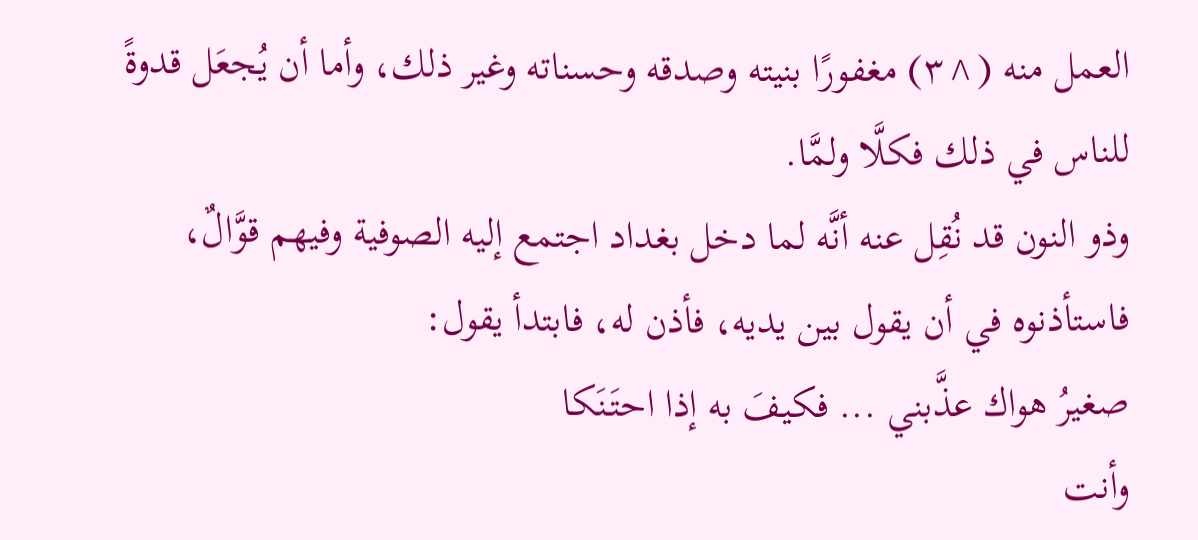العمل منه (^٣) مغفورًا بنيته وصدقه وحسناته وغير ذلك، وأما أن يُجعَل قدوةً للناس في ذلك فكلَّا ولمَّا.
وذو النون قد نُقِل عنه أنَّه لما دخل بغداد اجتمع إليه الصوفية وفيهم قوَّالٌ، فاستأذنوه في أن يقول بين يديه، فأذن له، فابتدأ يقول:
صغيرُ هواك عذَّبني ... فكيفَ به إذا احتَنَكا
وأنت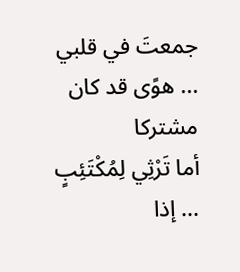جمعتَ في قلبي ... هوًى قد كان مشتركا
أما تَرْثِي لِمُكْتَئِبٍ ... إذا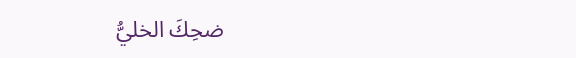ضحِكَ الخليُّ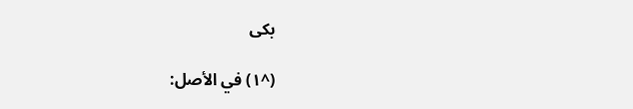بكى

(^١) في الأصل: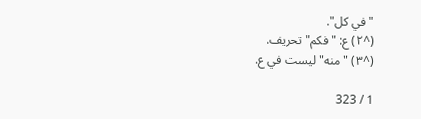"في كل".
(^٢) ع: "فكم" تحريف.
(^٣) "منه" ليست في ع.

1 / 323